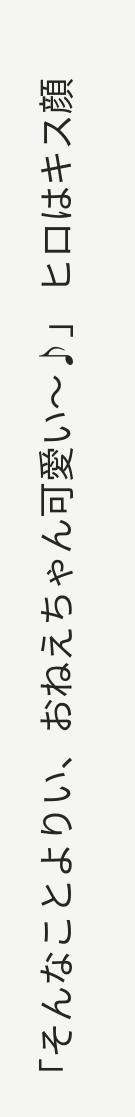「そんなことよりい、おねえちゃん可愛い〜♪」 ヒロはキス顔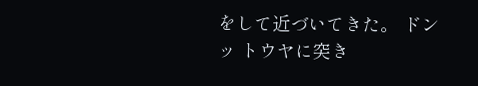をして近づいてきた。 ドンッ トウヤに突き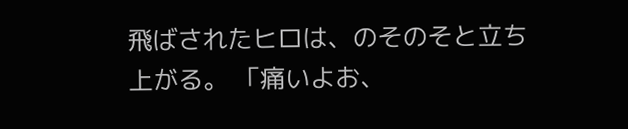飛ばされたヒロは、のそのそと立ち上がる。 「痛いよお、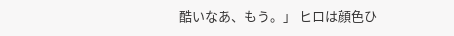酷いなあ、もう。」 ヒロは顔色ひ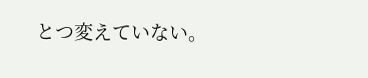とつ変えていない。